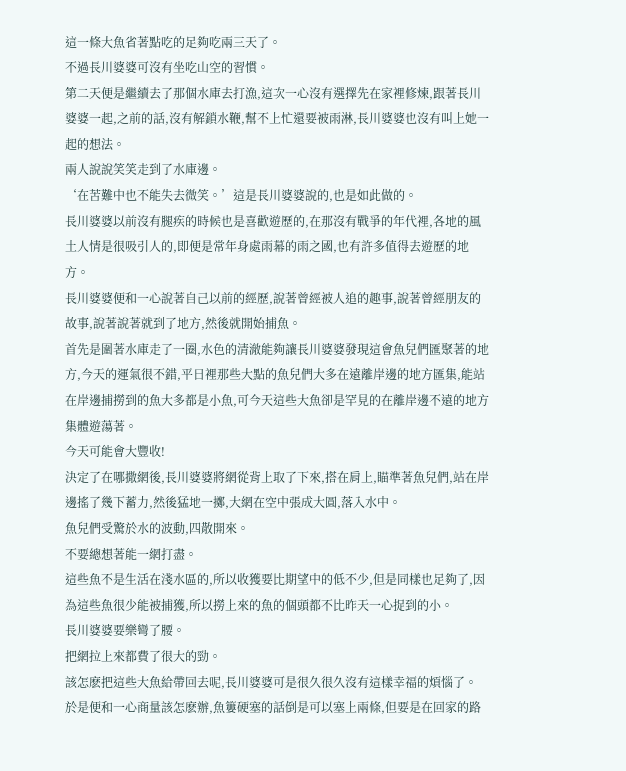這一條大魚省著點吃的足夠吃兩三天了。
不過長川婆婆可沒有坐吃山空的習慣。
第二天便是繼續去了那個水庫去打漁,這次一心沒有選擇先在家裡修煉,跟著長川婆婆一起,之前的話,沒有解鎖水鞭,幫不上忙還要被雨淋,長川婆婆也沒有叫上她一起的想法。
兩人說說笑笑走到了水庫邊。
‘在苦難中也不能失去微笑。’這是長川婆婆說的,也是如此做的。
長川婆婆以前沒有腿疾的時候也是喜歡遊歷的,在那沒有戰爭的年代裡,各地的風土人情是很吸引人的,即便是常年身處雨幕的雨之國,也有許多值得去遊歷的地方。
長川婆婆便和一心說著自己以前的經歷,說著曾經被人追的趣事,說著曾經朋友的故事,說著說著就到了地方,然後就開始捕魚。
首先是圍著水庫走了一圈,水色的清澈能夠讓長川婆婆發現這會魚兒們匯聚著的地方,今天的運氣很不錯,平日裡那些大點的魚兒們大多在遠離岸邊的地方匯集,能站在岸邊捕撈到的魚大多都是小魚,可今天這些大魚卻是罕見的在離岸邊不遠的地方集體遊蕩著。
今天可能會大豐收!
決定了在哪撒網後,長川婆婆將網從背上取了下來,搭在肩上,瞄準著魚兒們,站在岸邊搖了幾下蓄力,然後猛地一擲,大網在空中張成大圓,落入水中。
魚兒們受驚於水的波動,四散開來。
不要總想著能一網打盡。
這些魚不是生活在淺水區的,所以收獲要比期望中的低不少,但是同樣也足夠了,因為這些魚很少能被捕獲,所以撈上來的魚的個頭都不比昨天一心捉到的小。
長川婆婆要樂彎了腰。
把網拉上來都費了很大的勁。
該怎麽把這些大魚給帶回去呢,長川婆婆可是很久很久沒有這樣幸福的煩惱了。
於是便和一心商量該怎麽辦,魚簍硬塞的話倒是可以塞上兩條,但要是在回家的路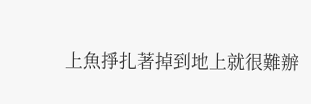上魚掙扎著掉到地上就很難辦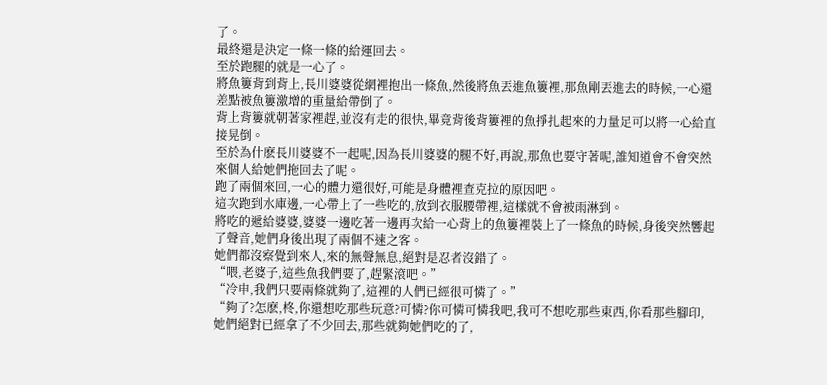了。
最終還是決定一條一條的給運回去。
至於跑腿的就是一心了。
將魚簍背到背上,長川婆婆從網裡抱出一條魚,然後將魚丟進魚簍裡,那魚剛丟進去的時候,一心還差點被魚簍激增的重量給帶倒了。
背上背簍就朝著家裡趕,並沒有走的很快,畢竟背後背簍裡的魚掙扎起來的力量足可以將一心給直接晃倒。
至於為什麽長川婆婆不一起呢,因為長川婆婆的腿不好,再說,那魚也要守著呢,誰知道會不會突然來個人給她們拖回去了呢。
跑了兩個來回,一心的體力還很好,可能是身體裡查克拉的原因吧。
這次跑到水庫邊,一心帶上了一些吃的,放到衣服腰帶裡,這樣就不會被雨淋到。
將吃的遞給婆婆,婆婆一邊吃著一邊再次給一心背上的魚簍裡裝上了一條魚的時候,身後突然響起了聲音,她們身後出現了兩個不速之客。
她們都沒察覺到來人,來的無聲無息,絕對是忍者沒錯了。
“喂,老婆子,這些魚我們要了,趕緊滾吧。”
“冷申,我們只要兩條就夠了,這裡的人們已經很可憐了。”
“夠了?怎麽,柊,你還想吃那些玩意?可憐?你可憐可憐我吧,我可不想吃那些東西,你看那些腳印,她們絕對已經拿了不少回去,那些就夠她們吃的了,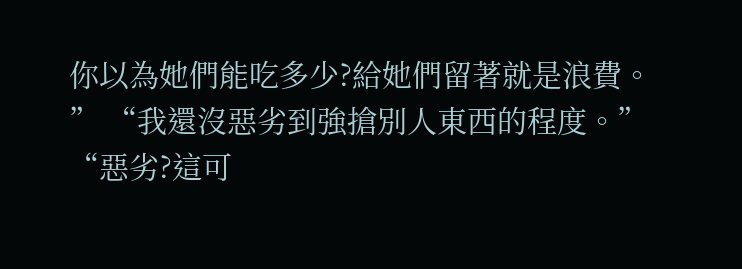你以為她們能吃多少?給她們留著就是浪費。
” “我還沒惡劣到強搶別人東西的程度。”
“惡劣?這可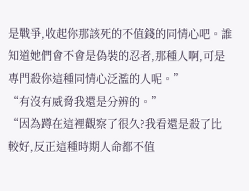是戰爭,收起你那該死的不值錢的同情心吧。誰知道她們會不會是偽裝的忍者,那種人啊,可是專門殺你這種同情心泛濫的人呢。”
“有沒有威脅我還是分辨的。”
“因為蹲在這裡觀察了很久?我看還是殺了比較好,反正這種時期人命都不值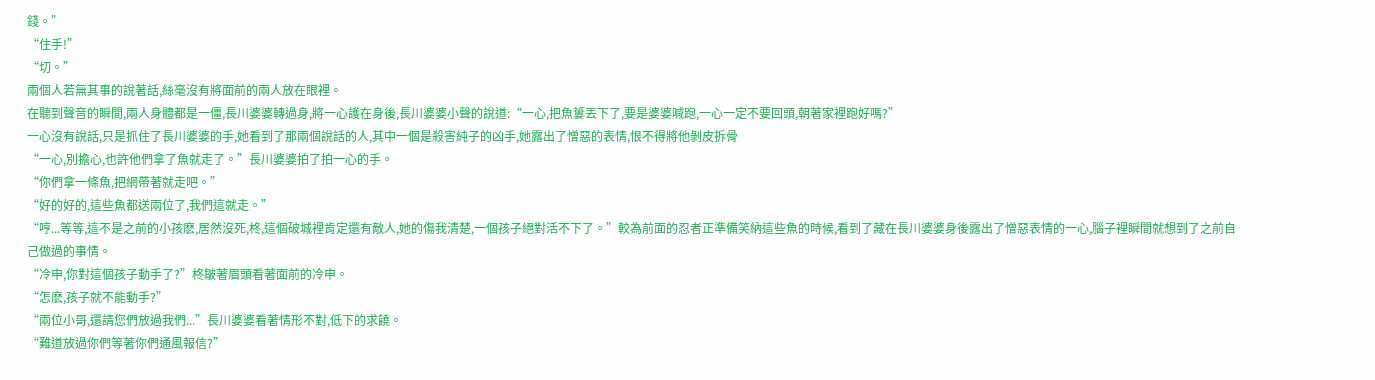錢。”
“住手!”
“切。”
兩個人若無其事的說著話,絲毫沒有將面前的兩人放在眼裡。
在聽到聲音的瞬間,兩人身體都是一僵,長川婆婆轉過身,將一心護在身後,長川婆婆小聲的說道:“一心,把魚簍丟下了,要是婆婆喊跑,一心一定不要回頭,朝著家裡跑好嗎?”
一心沒有說話,只是抓住了長川婆婆的手,她看到了那兩個說話的人,其中一個是殺害純子的凶手,她露出了憎惡的表情,恨不得將他剝皮拆骨
“一心,別擔心,也許他們拿了魚就走了。”長川婆婆拍了拍一心的手。
“你們拿一條魚,把網帶著就走吧。”
“好的好的,這些魚都送兩位了,我們這就走。”
“哼...等等,這不是之前的小孩麽,居然沒死,柊,這個破城裡肯定還有敵人,她的傷我清楚,一個孩子絕對活不下了。”較為前面的忍者正準備笑納這些魚的時候,看到了藏在長川婆婆身後露出了憎惡表情的一心,腦子裡瞬間就想到了之前自己做過的事情。
“冷申,你對這個孩子動手了?”柊皺著眉頭看著面前的冷申。
“怎麽,孩子就不能動手?”
“兩位小哥,還請您們放過我們...”長川婆婆看著情形不對,低下的求饒。
“難道放過你們等著你們通風報信?”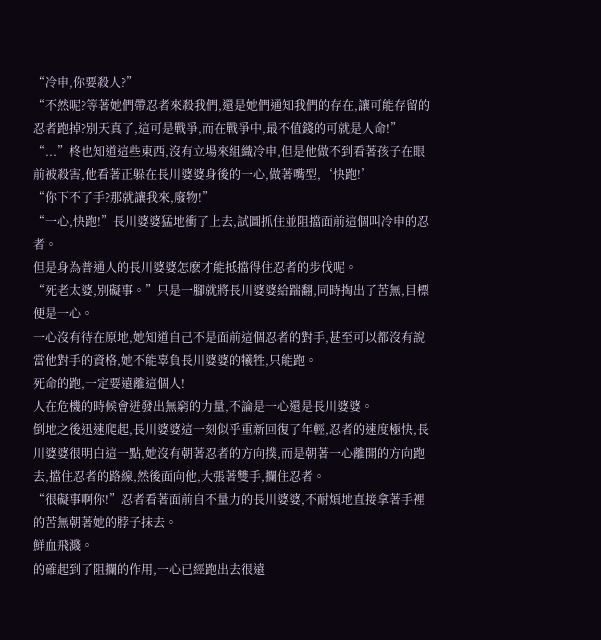“冷申,你要殺人?”
“不然呢?等著她們帶忍者來殺我們,還是她們通知我們的存在,讓可能存留的忍者跑掉?別天真了,這可是戰爭,而在戰爭中,最不值錢的可就是人命!”
“...”柊也知道這些東西,沒有立場來組織冷申,但是他做不到看著孩子在眼前被殺害,他看著正躲在長川婆婆身後的一心,做著嘴型,‘快跑!’
“你下不了手?那就讓我來,廢物!”
“一心,快跑!”長川婆婆猛地衝了上去,試圖抓住並阻擋面前這個叫冷申的忍者。
但是身為普通人的長川婆婆怎麽才能抵擋得住忍者的步伐呢。
“死老太婆,別礙事。”只是一腳就將長川婆婆給踹翻,同時掏出了苦無,目標便是一心。
一心沒有待在原地,她知道自己不是面前這個忍者的對手,甚至可以都沒有說當他對手的資格,她不能辜負長川婆婆的犧牲,只能跑。
死命的跑,一定要遠離這個人!
人在危機的時候會迸發出無窮的力量,不論是一心還是長川婆婆。
倒地之後迅速爬起,長川婆婆這一刻似乎重新回復了年輕,忍者的速度極快,長川婆婆很明白這一點,她沒有朝著忍者的方向撲,而是朝著一心離開的方向跑去,擋住忍者的路線,然後面向他,大張著雙手,攔住忍者。
“很礙事啊你!”忍者看著面前自不量力的長川婆婆,不耐煩地直接拿著手裡的苦無朝著她的脖子抹去。
鮮血飛濺。
的確起到了阻攔的作用,一心已經跑出去很遠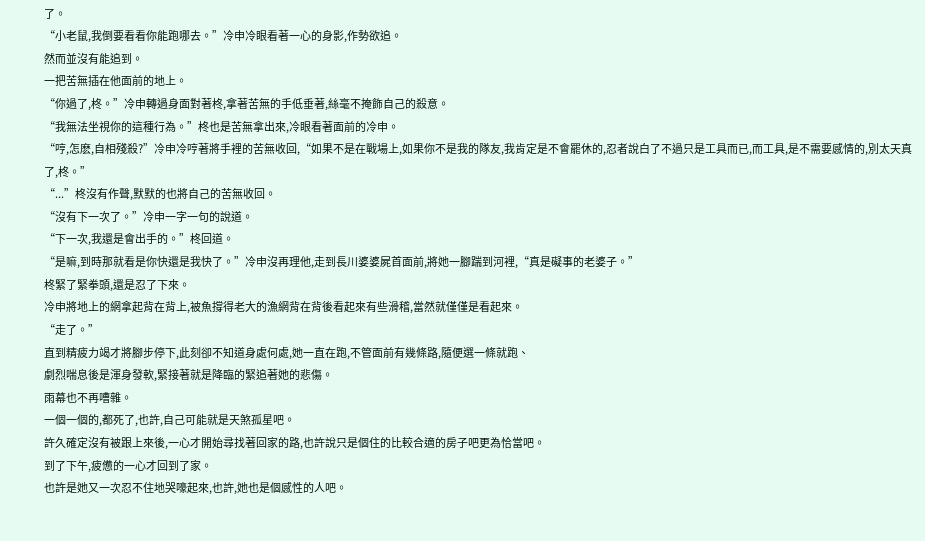了。
“小老鼠,我倒要看看你能跑哪去。”冷申冷眼看著一心的身影,作勢欲追。
然而並沒有能追到。
一把苦無插在他面前的地上。
“你過了,柊。”冷申轉過身面對著柊,拿著苦無的手低垂著,絲毫不掩飾自己的殺意。
“我無法坐視你的這種行為。”柊也是苦無拿出來,冷眼看著面前的冷申。
“哼,怎麽,自相殘殺?”冷申冷哼著將手裡的苦無收回,“如果不是在戰場上,如果你不是我的隊友,我肯定是不會罷休的,忍者說白了不過只是工具而已,而工具,是不需要感情的,別太天真了,柊。”
“...”柊沒有作聲,默默的也將自己的苦無收回。
“沒有下一次了。”冷申一字一句的說道。
“下一次,我還是會出手的。”柊回道。
“是嘛,到時那就看是你快還是我快了。”冷申沒再理他,走到長川婆婆屍首面前,將她一腳踹到河裡,“真是礙事的老婆子。”
柊緊了緊拳頭,還是忍了下來。
冷申將地上的網拿起背在背上,被魚撐得老大的漁網背在背後看起來有些滑稽,當然就僅僅是看起來。
“走了。”
直到精疲力竭才將腳步停下,此刻卻不知道身處何處,她一直在跑,不管面前有幾條路,隨便選一條就跑、
劇烈喘息後是渾身發軟,緊接著就是降臨的緊追著她的悲傷。
雨幕也不再嘈雜。
一個一個的,都死了,也許,自己可能就是天煞孤星吧。
許久確定沒有被跟上來後,一心才開始尋找著回家的路,也許說只是個住的比較合適的房子吧更為恰當吧。
到了下午,疲憊的一心才回到了家。
也許是她又一次忍不住地哭嚎起來,也許,她也是個感性的人吧。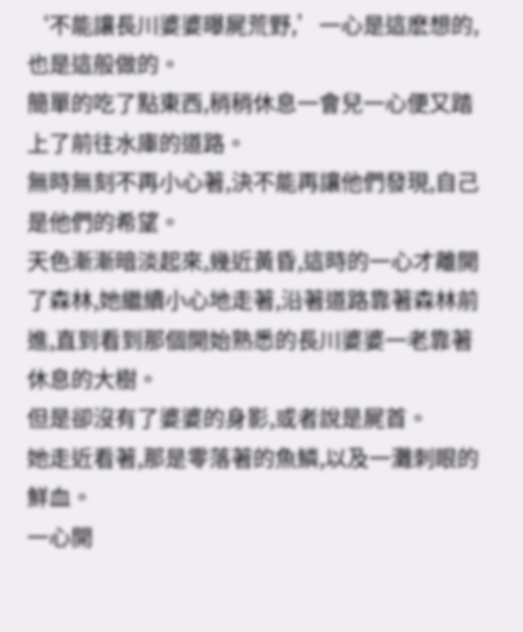‘不能讓長川婆婆曝屍荒野,’一心是這麽想的,也是這般做的。
簡單的吃了點東西,稍稍休息一會兒一心便又踏上了前往水庫的道路。
無時無刻不再小心著,決不能再讓他們發現,自己是他們的希望。
天色漸漸暗淡起來,幾近黃昏,這時的一心才離開了森林,她繼續小心地走著,沿著道路靠著森林前進,直到看到那個開始熟悉的長川婆婆一老靠著休息的大樹。
但是卻沒有了婆婆的身影,或者說是屍首。
她走近看著,那是零落著的魚鱗,以及一灘刺眼的鮮血。
一心開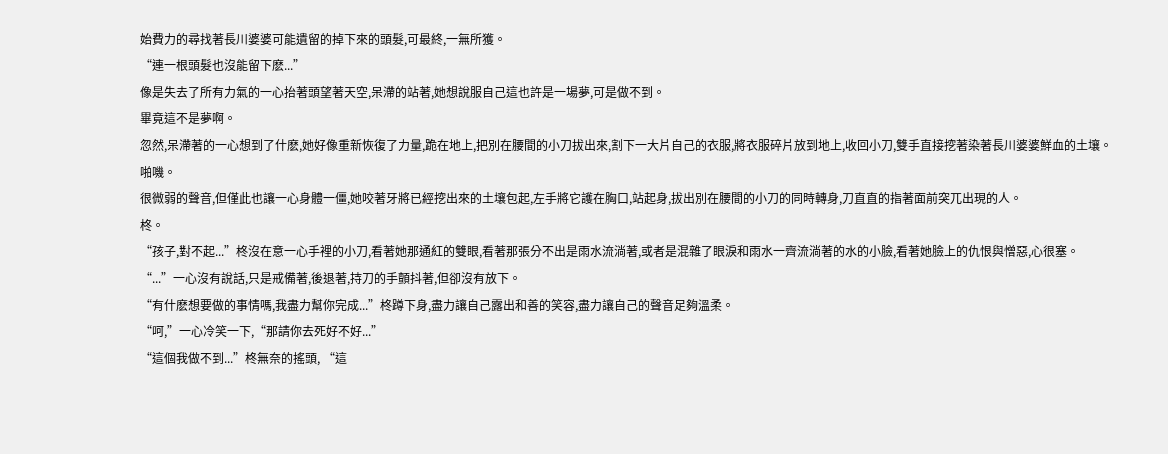始費力的尋找著長川婆婆可能遺留的掉下來的頭髮,可最終,一無所獲。
“連一根頭髮也沒能留下麽...”
像是失去了所有力氣的一心抬著頭望著天空,呆滯的站著,她想說服自己這也許是一場夢,可是做不到。
畢竟這不是夢啊。
忽然,呆滯著的一心想到了什麽,她好像重新恢復了力量,跪在地上,把別在腰間的小刀拔出來,割下一大片自己的衣服,將衣服碎片放到地上,收回小刀,雙手直接挖著染著長川婆婆鮮血的土壤。
啪嘰。
很微弱的聲音,但僅此也讓一心身體一僵,她咬著牙將已經挖出來的土壤包起,左手將它護在胸口,站起身,拔出別在腰間的小刀的同時轉身,刀直直的指著面前突兀出現的人。
柊。
“孩子,對不起...”柊沒在意一心手裡的小刀,看著她那通紅的雙眼,看著那張分不出是雨水流淌著,或者是混雜了眼淚和雨水一齊流淌著的水的小臉,看著她臉上的仇恨與憎惡,心很塞。
“...”一心沒有說話,只是戒備著,後退著,持刀的手顫抖著,但卻沒有放下。
“有什麽想要做的事情嗎,我盡力幫你完成...”柊蹲下身,盡力讓自己露出和善的笑容,盡力讓自己的聲音足夠溫柔。
“呵,”一心冷笑一下,“那請你去死好不好...”
“這個我做不到...”柊無奈的搖頭, “這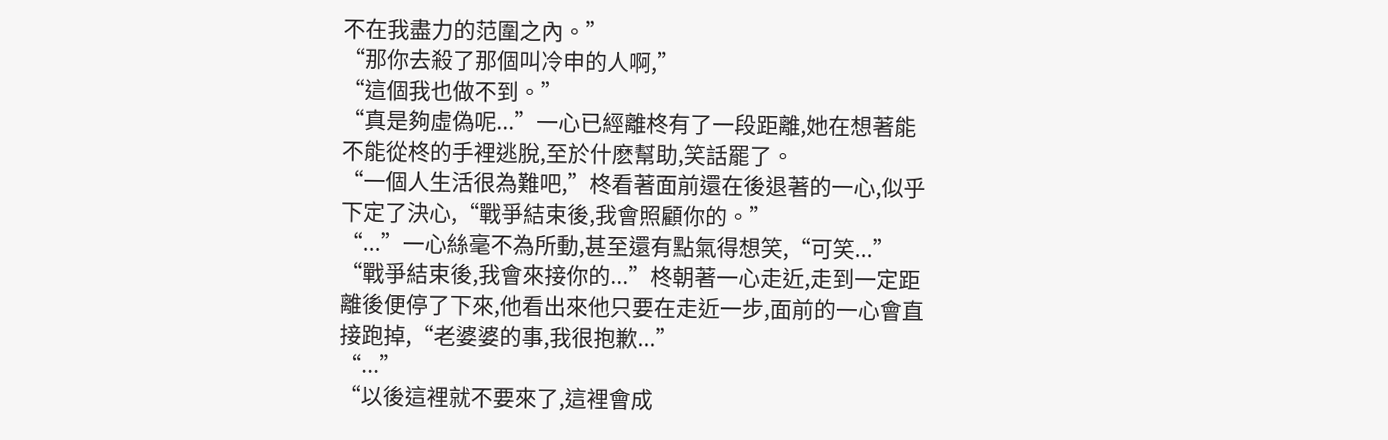不在我盡力的范圍之內。”
“那你去殺了那個叫冷申的人啊,”
“這個我也做不到。”
“真是夠虛偽呢...”一心已經離柊有了一段距離,她在想著能不能從柊的手裡逃脫,至於什麽幫助,笑話罷了。
“一個人生活很為難吧,”柊看著面前還在後退著的一心,似乎下定了決心,“戰爭結束後,我會照顧你的。”
“...”一心絲毫不為所動,甚至還有點氣得想笑,“可笑...”
“戰爭結束後,我會來接你的...”柊朝著一心走近,走到一定距離後便停了下來,他看出來他只要在走近一步,面前的一心會直接跑掉,“老婆婆的事,我很抱歉...”
“...”
“以後這裡就不要來了,這裡會成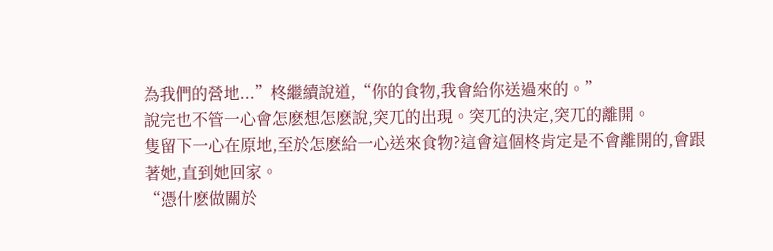為我們的營地...”柊繼續說道,“你的食物,我會給你送過來的。”
說完也不管一心會怎麽想怎麽說,突兀的出現。突兀的決定,突兀的離開。
隻留下一心在原地,至於怎麽給一心送來食物?這會這個柊肯定是不會離開的,會跟著她,直到她回家。
“憑什麽做關於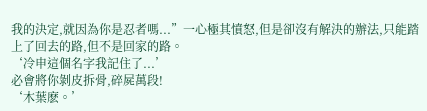我的決定,就因為你是忍者嗎...”一心極其憤怒,但是卻沒有解決的辦法,只能踏上了回去的路,但不是回家的路。
‘冷申這個名字我記住了...’
必會將你剝皮拆骨,碎屍萬段!
‘木葉麽。’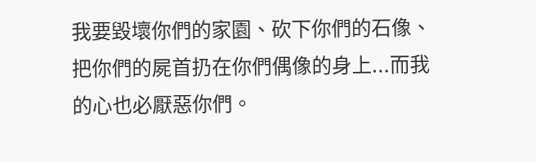我要毀壞你們的家園、砍下你們的石像、把你們的屍首扔在你們偶像的身上...而我的心也必厭惡你們。